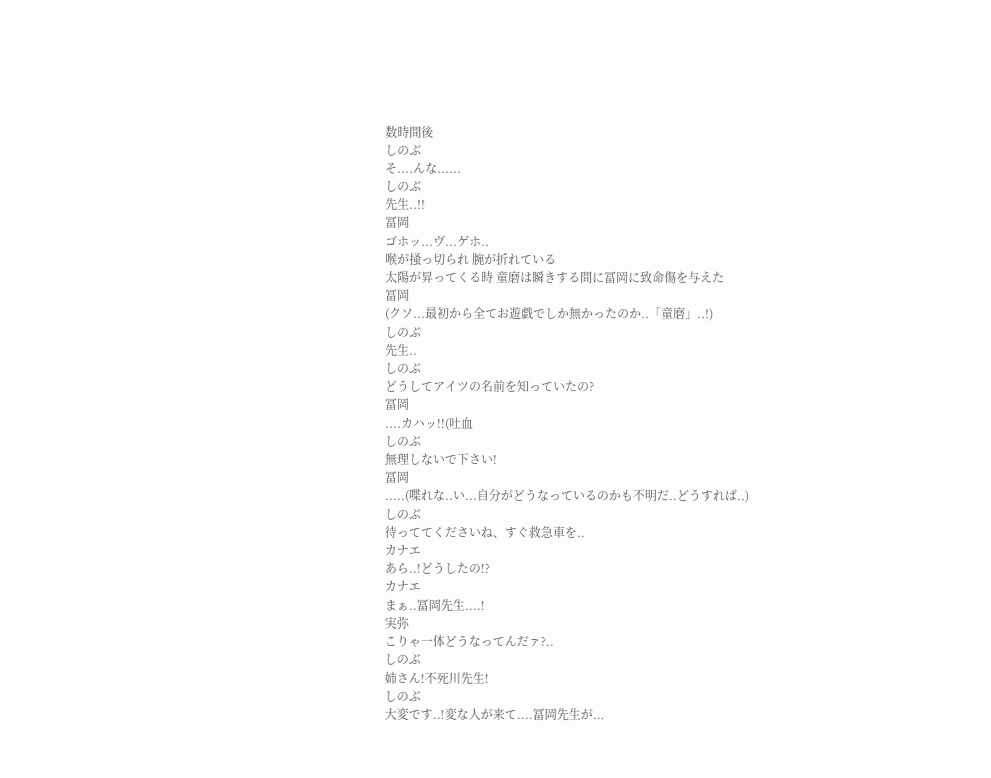数時間後
しのぶ
そ....んな......
しのぶ
先生..!!
冨岡
ゴホッ...ヴ...ゲホ..
喉が掻っ切られ 腕が折れている
太陽が昇ってくる時 童磨は瞬きする間に冨岡に致命傷を与えた
冨岡
(クソ...最初から全てお遊戯でしか無かったのか..「童磨」..!)
しのぶ
先生..
しのぶ
どうしてアイツの名前を知っていたの?
冨岡
....カハッ!!(吐血
しのぶ
無理しないで下さい!
冨岡
.....(喋れな..い...自分がどうなっているのかも不明だ..どうすれば..)
しのぶ
待っててくださいね、すぐ救急車を..
カナエ
あら..!どうしたの!?
カナエ
まぁ..冨岡先生....!
実弥
こりゃ一体どうなってんだァ?..
しのぶ
姉さん!不死川先生!
しのぶ
大変です..!変な人が来て....冨岡先生が...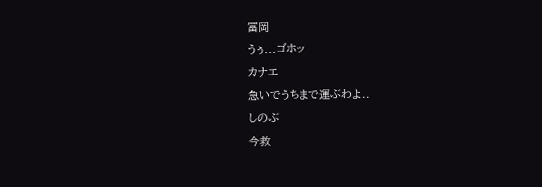冨岡
うぅ...ゴホッ
カナエ
急いでうちまで運ぶわよ..
しのぶ
今救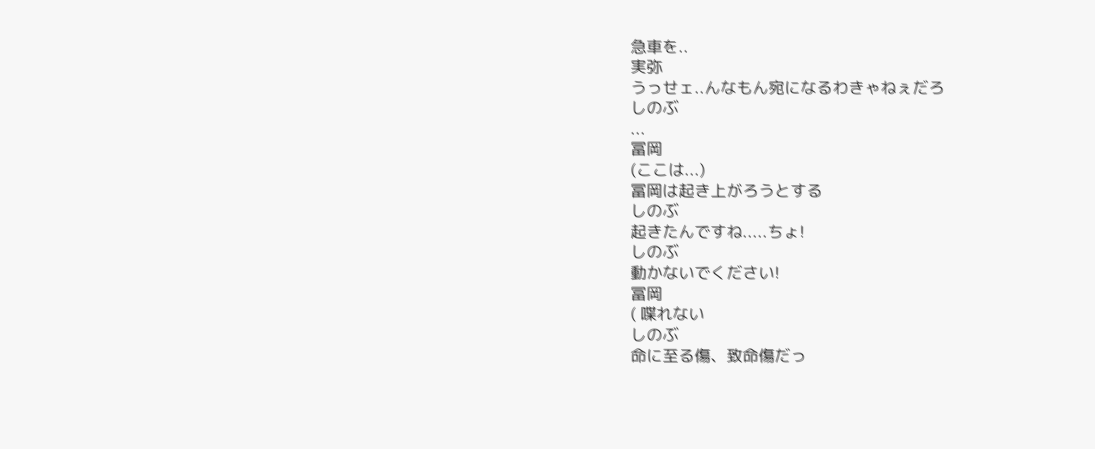急車を..
実弥
うっせェ..んなもん宛になるわきゃねぇだろ
しのぶ
...
冨岡
(ここは...)
冨岡は起き上がろうとする
しのぶ
起きたんですね.....ちょ!
しのぶ
動かないでください!
冨岡
( 喋れない
しのぶ
命に至る傷、致命傷だっ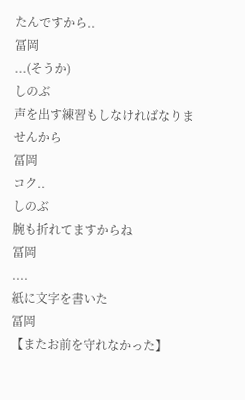たんですから..
冨岡
...(そうか)
しのぶ
声を出す練習もしなければなりませんから
冨岡
コク..
しのぶ
腕も折れてますからね
冨岡
....
紙に文字を書いた
冨岡
【またお前を守れなかった】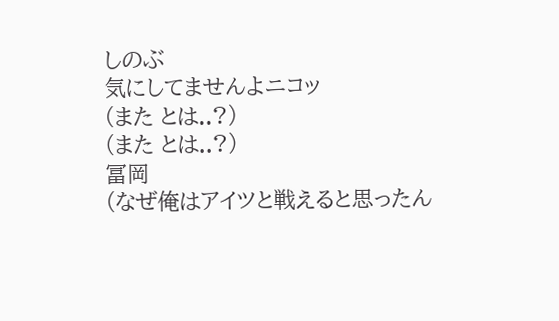しのぶ
気にしてませんよニコッ
(また とは..?)
(また とは..?)
冨岡
(なぜ俺はアイツと戦えると思ったん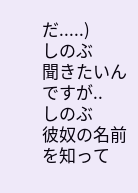だ.....)
しのぶ
聞きたいんですが..
しのぶ
彼奴の名前を知って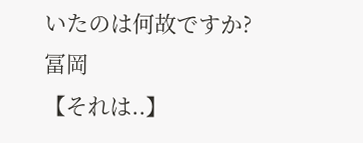いたのは何故ですか?
冨岡
【それは..】